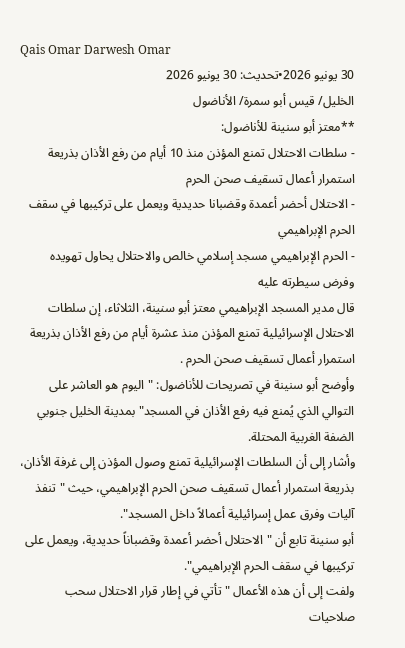Qais Omar Darwesh Omar
30 يونيو 2026•تحديث: 30 يونيو 2026
الخليل/ قيس أبو سمرة/ الأناضول
**معتز أبو سنينة للأناضول:
- سلطات الاحتلال تمنع المؤذن منذ 10 أيام من رفع الأذان بذريعة استمرار أعمال تسقيف صحن الحرم
- الاحتلال أحضر أعمدة وقضبانا حديدية ويعمل على تركيبها في سقف الحرم الإبراهيمي
- الحرم الإبراهيمي مسجد إسلامي خالص والاحتلال يحاول تهويده وفرض سيطرته عليه
قال مدير المسجد الإبراهيمي معتز أبو سنينة، الثلاثاء، إن سلطات الاحتلال الإسرائيلية تمنع المؤذن منذ عشرة أيام من رفع الأذان بذريعة استمرار أعمال تسقيف صحن الحرم .
وأوضح أبو سنينة في تصريحات للأناضول: "اليوم هو العاشر على التوالي الذي يُمنع فيه رفع الأذان في المسجد" بمدينة الخليل جنوبي الضفة الغربية المحتلة.
وأشار إلى أن السلطات الإسرائيلية تمنع وصول المؤذن إلى غرفة الأذان، بذريعة استمرار أعمال تسقيف صحن الحرم الإبراهيمي، حيث "تنفذ آليات وفرق عمل إسرائيلية أعمالاً داخل المسجد".
أبو سنينة تابع أن "الاحتلال أحضر أعمدة وقضباناً حديدية، ويعمل على تركيبها في سقف الحرم الإبراهيمي".
ولفت إلى أن هذه الأعمال "تأتي في إطار قرار الاحتلال سحب صلاحيات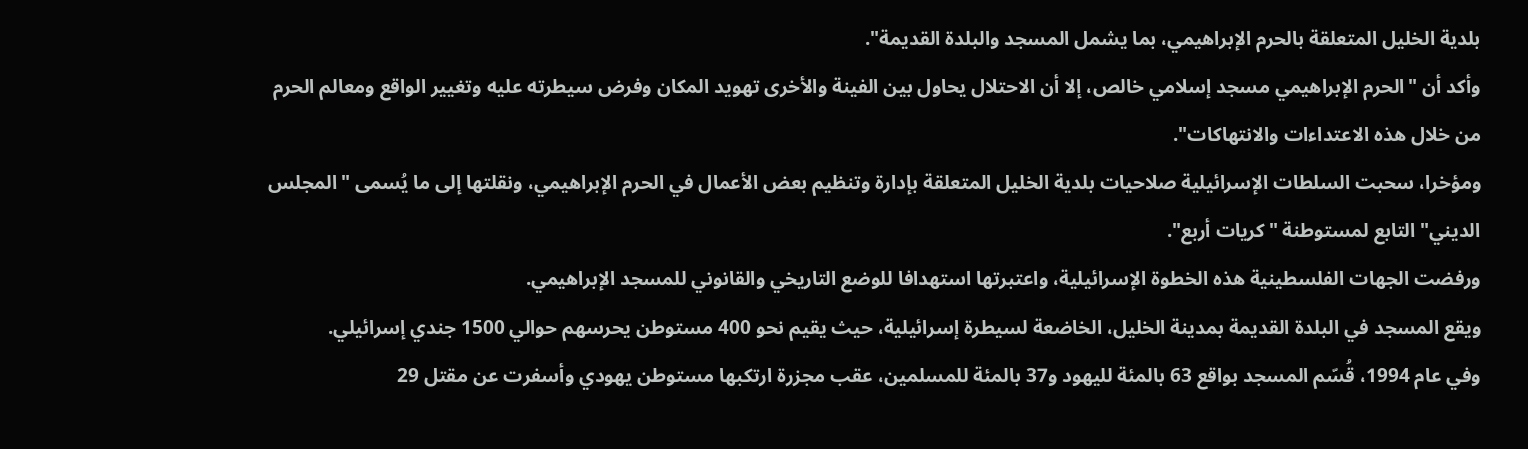بلدية الخليل المتعلقة بالحرم الإبراهيمي، بما يشمل المسجد والبلدة القديمة".
وأكد أن "الحرم الإبراهيمي مسجد إسلامي خالص، إلا أن الاحتلال يحاول بين الفينة والأخرى تهويد المكان وفرض سيطرته عليه وتغيير الواقع ومعالم الحرم من خلال هذه الاعتداءات والانتهاكات".
ومؤخرا، سحبت السلطات الإسرائيلية صلاحيات بلدية الخليل المتعلقة بإدارة وتنظيم بعض الأعمال في الحرم الإبراهيمي، ونقلتها إلى ما يُسمى "المجلس الديني" التابع لمستوطنة "كريات أربع".
ورفضت الجهات الفلسطينية هذه الخطوة الإسرائيلية، واعتبرتها استهدافا للوضع التاريخي والقانوني للمسجد الإبراهيمي.
ويقع المسجد في البلدة القديمة بمدينة الخليل، الخاضعة لسيطرة إسرائيلية، حيث يقيم نحو 400 مستوطن يحرسهم حوالي 1500 جندي إسرائيلي.
وفي عام 1994، قُسّم المسجد بواقع 63 بالمئة لليهود و37 بالمئة للمسلمين، عقب مجزرة ارتكبها مستوطن يهودي وأسفرت عن مقتل 29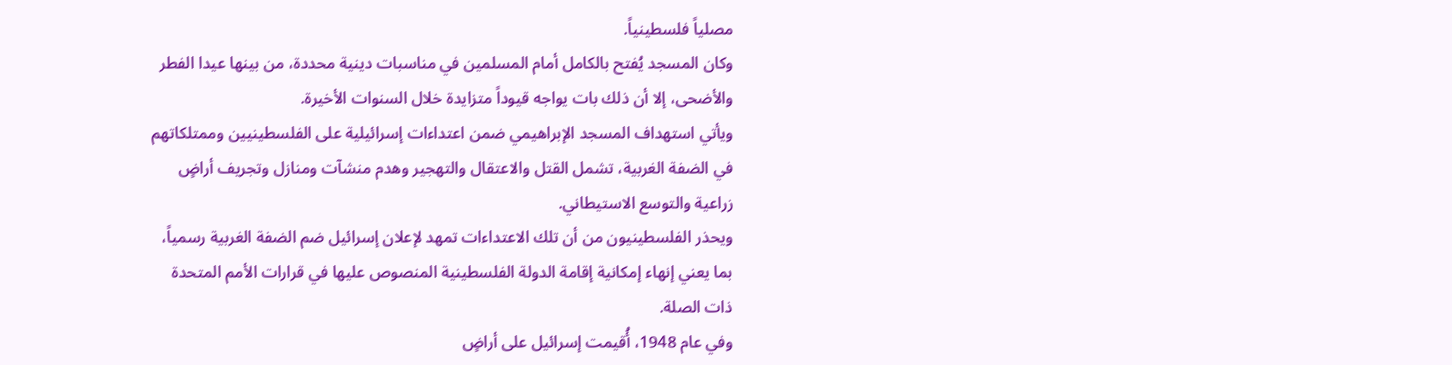مصلياً فلسطينياً.
وكان المسجد يُفتح بالكامل أمام المسلمين في مناسبات دينية محددة، من بينها عيدا الفطر والأضحى، إلا أن ذلك بات يواجه قيوداً متزايدة خلال السنوات الأخيرة.
ويأتي استهداف المسجد الإبراهيمي ضمن اعتداءات إسرائيلية على الفلسطينيين وممتلكاتهم في الضفة الغربية، تشمل القتل والاعتقال والتهجير وهدم منشآت ومنازل وتجريف أراضٍ زراعية والتوسع الاستيطاني.
ويحذر الفلسطينيون من أن تلك الاعتداءات تمهد لإعلان إسرائيل ضم الضفة الغربية رسمياً، بما يعني إنهاء إمكانية إقامة الدولة الفلسطينية المنصوص عليها في قرارات الأمم المتحدة ذات الصلة.
وفي عام 1948، أُقيمت إسرائيل على أراضٍ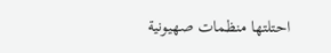احتلتها منظمات صهيونية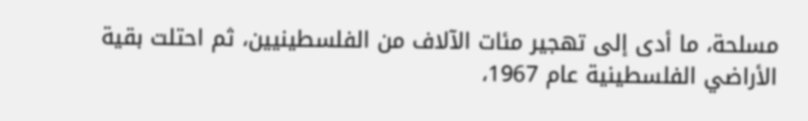مسلحة، ما أدى إلى تهجير مئات الآلاف من الفلسطينيين، ثم احتلت بقية الأراضي الفلسطينية عام 1967،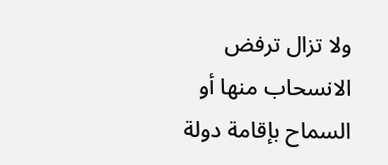ولا تزال ترفض الانسحاب منها أو السماح بإقامة دولة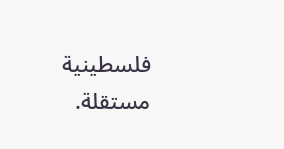فلسطينية مستقلة.